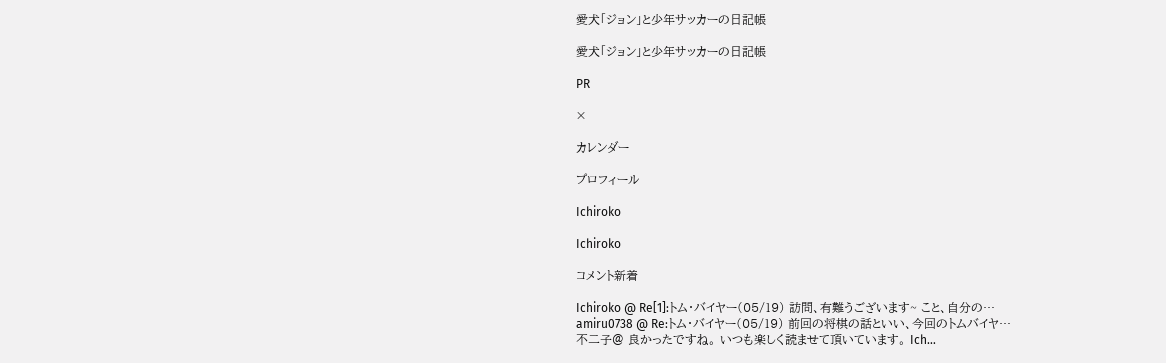愛犬「ジョン」と少年サッカーの日記帳

愛犬「ジョン」と少年サッカーの日記帳

PR

×

カレンダー

プロフィール

Ichiroko

Ichiroko

コメント新着

Ichiroko @ Re[1]:トム・バイヤー(05/19) 訪問、有難うございます~ こと、自分の…
amiru0738 @ Re:トム・バイヤー(05/19) 前回の将棋の話といい、今回のトムバイヤ…
不二子@ 良かったですね。 いつも楽しく読ませて頂いています。 Ich…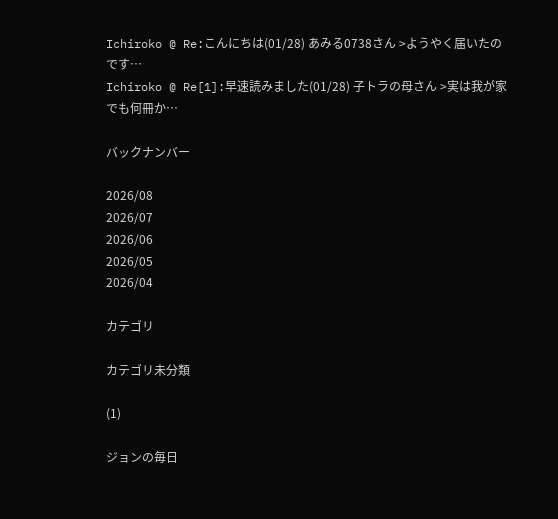Ichiroko @ Re:こんにちは(01/28) あみる0738さん >ようやく届いたのです…
Ichiroko @ Re[1]:早速読みました(01/28) 子トラの母さん >実は我が家でも何冊か…

バックナンバー

2026/08
2026/07
2026/06
2026/05
2026/04

カテゴリ

カテゴリ未分類

(1)

ジョンの毎日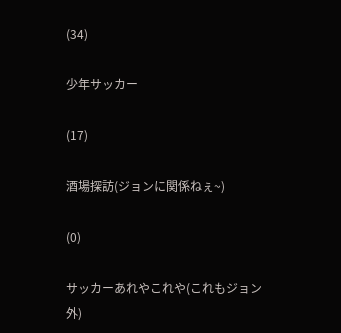(34)

少年サッカー

(17)

酒場探訪(ジョンに関係ねぇ~)

(0)

サッカーあれやこれや(これもジョン外)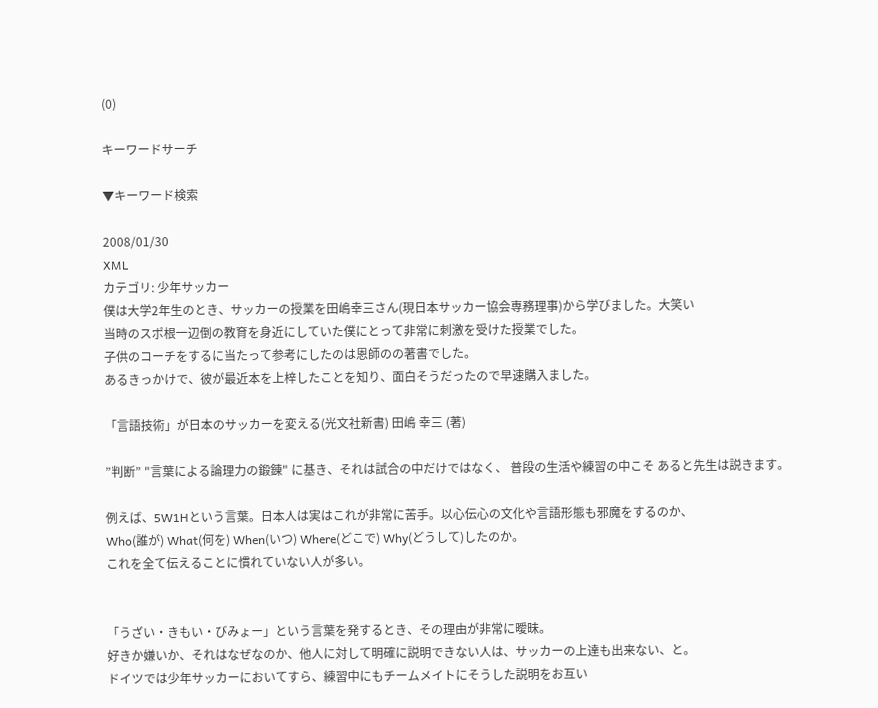(0)

キーワードサーチ

▼キーワード検索

2008/01/30
XML
カテゴリ: 少年サッカー
僕は大学2年生のとき、サッカーの授業を田嶋幸三さん(現日本サッカー協会専務理事)から学びました。大笑い
当時のスポ根一辺倒の教育を身近にしていた僕にとって非常に刺激を受けた授業でした。
子供のコーチをするに当たって参考にしたのは恩師のの著書でした。
あるきっかけで、彼が最近本を上梓したことを知り、面白そうだったので早速購入ました。

「言語技術」が日本のサッカーを変える(光文社新書) 田嶋 幸三 (著)

”判断” "言葉による論理力の鍛錬" に基き、それは試合の中だけではなく、 普段の生活や練習の中こそ あると先生は説きます。

例えば、5W1Hという言葉。日本人は実はこれが非常に苦手。以心伝心の文化や言語形態も邪魔をするのか、
Who(誰が) What(何を) When(いつ) Where(どこで) Why(どうして)したのか。
これを全て伝えることに慣れていない人が多い。


「うざい・きもい・びみょー」という言葉を発するとき、その理由が非常に曖昧。
好きか嫌いか、それはなぜなのか、他人に対して明確に説明できない人は、サッカーの上達も出来ない、と。
ドイツでは少年サッカーにおいてすら、練習中にもチームメイトにそうした説明をお互い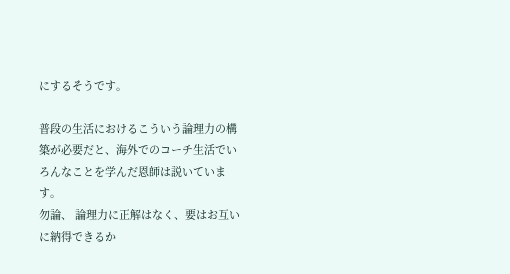にするそうです。

普段の生活におけるこういう論理力の構築が必要だと、海外でのコーチ生活でいろんなことを学んだ恩師は説いています。
勿論、 論理力に正解はなく、要はお互いに納得できるか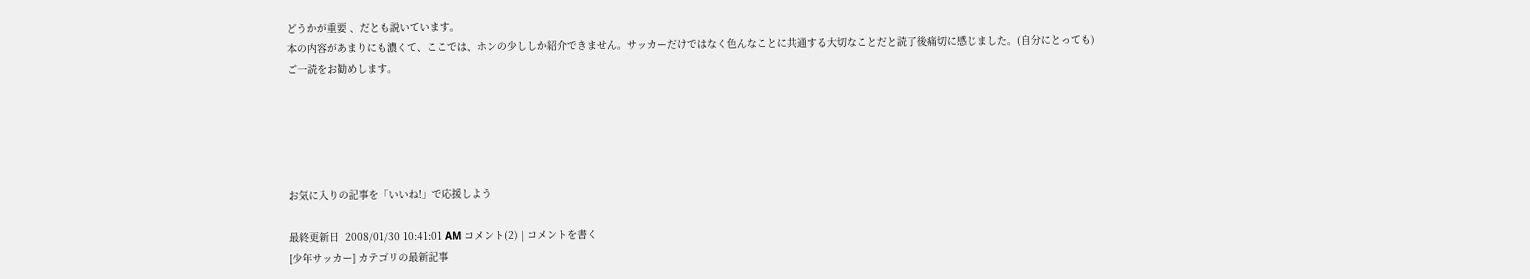どうかが重要 、だとも説いています。
本の内容があまりにも濃くて、ここでは、ホンの少ししか紹介できません。サッカーだけではなく色んなことに共通する大切なことだと読了後痛切に感じました。(自分にとっても)
ご一読をお勧めします。





お気に入りの記事を「いいね!」で応援しよう

最終更新日  2008/01/30 10:41:01 AM コメント(2) | コメントを書く
[少年サッカー] カテゴリの最新記事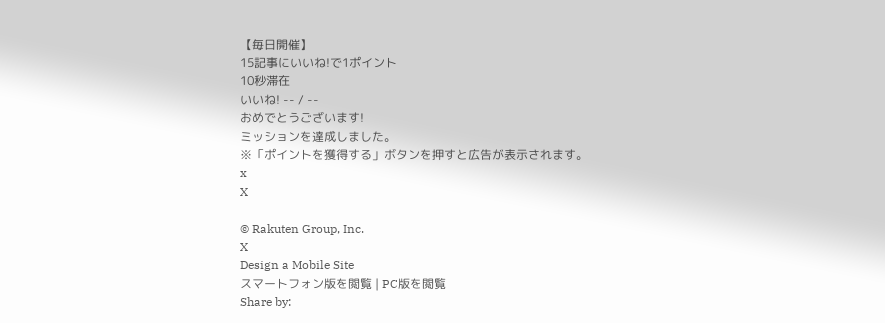【毎日開催】
15記事にいいね!で1ポイント
10秒滞在
いいね! -- / --
おめでとうございます!
ミッションを達成しました。
※「ポイントを獲得する」ボタンを押すと広告が表示されます。
x
X

© Rakuten Group, Inc.
X
Design a Mobile Site
スマートフォン版を閲覧 | PC版を閲覧
Share by: